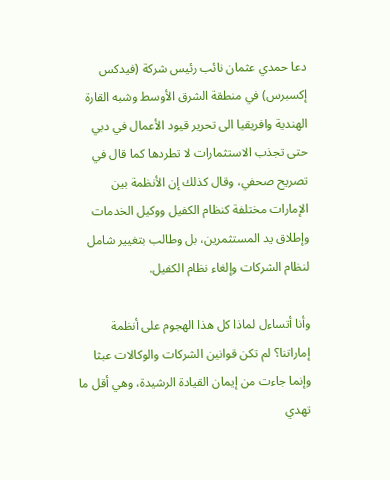دعا حمدي عثمان نائب رئيس شركة (فيدكس إكسبرس) في منطقة الشرق الأوسط وشبه القارة الهندية وافريقيا الى تحرير قيود الأعمال في دبي حتى تجذب الاستثمارات لا تطردها كما قال في تصريح صحفي، وقال كذلك إن الأنظمة بين الإمارات مختلفة كنظام الكفيل ووكيل الخدمات وإطلاق يد المستثمرين، بل وطالب بتغيير شامل لنظام الشركات وإلغاء نظام الكفيل.

وأنا أتساءل لماذا كل هذا الهجوم على أنظمة إماراتنا؟ لم تكن قوانين الشركات والوكالات عبثا وإنما جاءت من إيمان القيادة الرشيدة، وهي أقل ما تهدي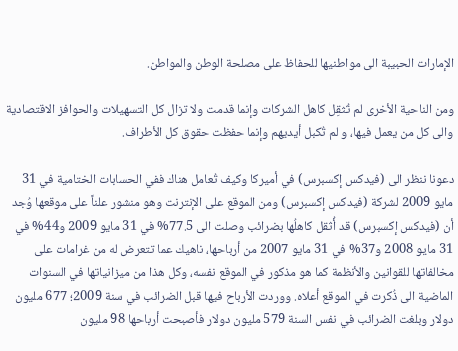الإمارات الحبيبة الى مواطنيها للحفاظ على مصلحة الوطن والمواطن.

ومن الناحية الأخرى لم تُثقِل كاهل الشركات وإنما قدمت ولا تزال كل التسهيلات والحوافز الاقتصادية والى كل من يعمل فيها، و لم تُكبل أيديهم وإنما حفظت حقوق كل الأطراف.

دعونا ننظر الى (فيدكس إكسبرس) في أميركا وكيف تُعامل هناك ففي الحسابات الختامية في 31 مايو 2009 لشركة (فيدكس إكسبرس) ومن الموقع على الإنترنت وهو منشور علناً على موقعها وُجد أن (فيدكس إكسبرس) قد أُثقل كاهلُها بضرائب وصلت الى 77.5% في 31 مايو 2009 و44% في 31 مايو 2008 و37% في 31 مايو 2007 من أرباحها، ناهيك عما تتعرض له من غرامات على مخالفاتها للقوانين والأنظمة كما هو مذكور في الموقع نفسه، وكل هذا من ميزانياتها في السنوات الماضية الى ذُكرت في الموقع أعلاه. ووردت الأرباح فيها قبل الضرائب في سنة 2009؛ 677 مليون دولار وبلغت الضرائب في نفس السنة 579 مليون دولار فأصبحت أرباحها 98 مليون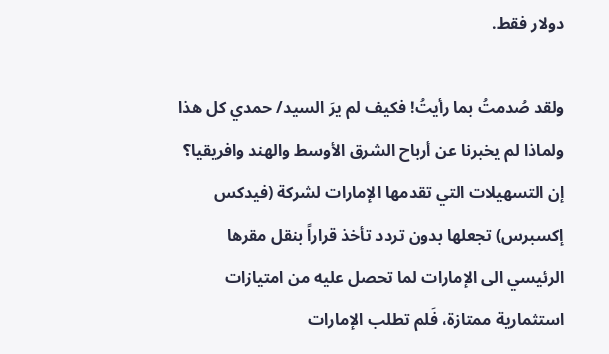دولار فقط.

ولقد صُدمتُ بما رأيتُ! فكيف لم يرَ السيد/ حمدي كل هذا ولماذا لم يخبرنا عن أرباح الشرق الأوسط والهند وافريقيا؟ إن التسهيلات التي تقدمها الإمارات لشركة (فيدكس إكسبرس) تجعلها بدون تردد تأخذ قراراً بنقل مقرها الرئيسي الى الإمارات لما تحصل عليه من امتيازات استثمارية ممتازة، فَلم تطلب الإمارات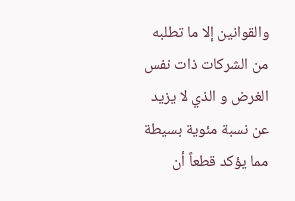والقوانين إلا ما تطلبه من الشركات ذات نفس الغرض و الذي لا يزيد عن نسبة مئوية بسيطة مما يؤكد قطعاً أن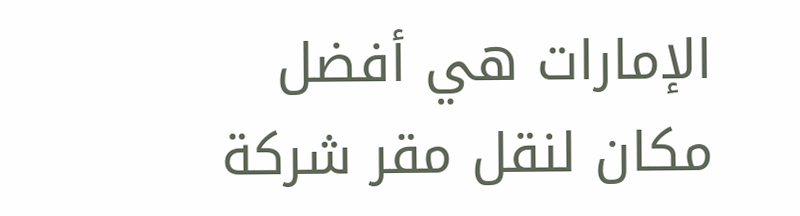الإمارات هي أفضل مكان لنقل مقر شركة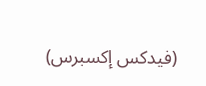(فيدكس إكسبرس)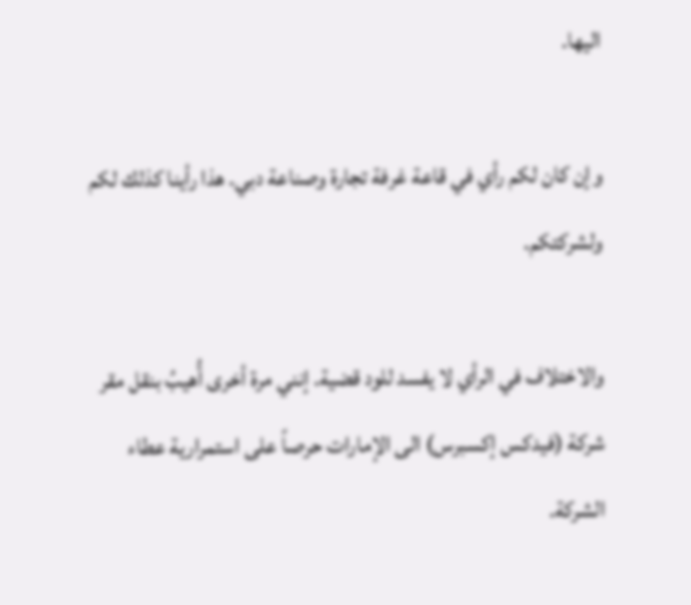اليها.

وإن كان لكم رأي في قاعة غرفة تجارة وصناعة دبي. هذا رأينا كذلك لكم ولشركتكم.

والاختلاف في الرأي لا يفسد للود قضية. إنني مرة أخرى أُهيبُ بنقل مقر شركة (فيدكس إكسبرس) الى الإمارات حرصاً على استمرارية عطاء الشركة.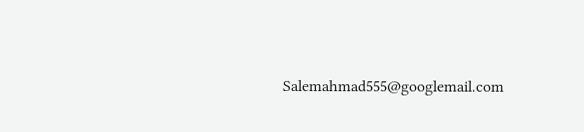Salemahmad555@googlemail.com